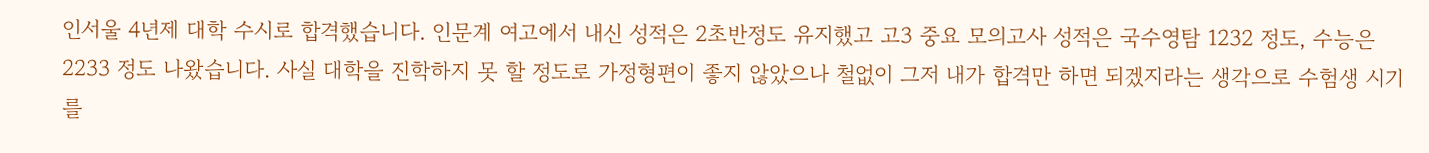인서울 4년제 대학 수시로 합격했습니다. 인문계 여고에서 내신 성적은 2초반정도 유지했고 고3 중요 모의고사 성적은 국수영탐 1232 정도, 수능은 2233 정도 나왔습니다. 사실 대학을 진학하지 못 할 정도로 가정형편이 좋지 않았으나 철없이 그저 내가 합격만 하면 되겠지라는 생각으로 수험생 시기를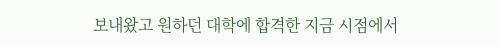보내왔고 원하던 대학에 합격한 지금 시점에서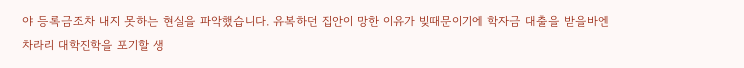야 등록금조차 내지 못하는 현실을 파악했습니다. 유복하던 집안이 망한 이유가 빚때문이기에 학자금 대출을 받을바엔 차라리 대학진학을 포기할 생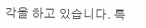각을 하고 있습니다. 특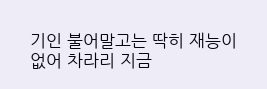기인 불어말고는 딱히 재능이 없어 차라리 지금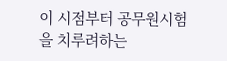이 시점부터 공무원시험을 치루려하는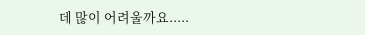데 많이 어려울까요.....